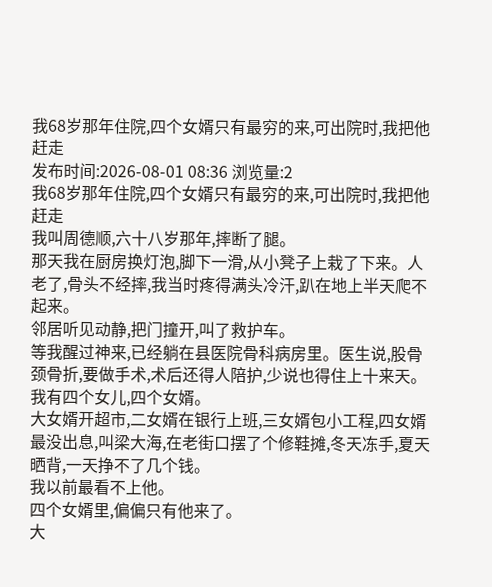我68岁那年住院,四个女婿只有最穷的来,可出院时,我把他赶走
发布时间:2026-08-01 08:36 浏览量:2
我68岁那年住院,四个女婿只有最穷的来,可出院时,我把他赶走
我叫周德顺,六十八岁那年,摔断了腿。
那天我在厨房换灯泡,脚下一滑,从小凳子上栽了下来。人老了,骨头不经摔,我当时疼得满头冷汗,趴在地上半天爬不起来。
邻居听见动静,把门撞开,叫了救护车。
等我醒过神来,已经躺在县医院骨科病房里。医生说,股骨颈骨折,要做手术,术后还得人陪护,少说也得住上十来天。
我有四个女儿,四个女婿。
大女婿开超市,二女婿在银行上班,三女婿包小工程,四女婿最没出息,叫梁大海,在老街口摆了个修鞋摊,冬天冻手,夏天晒背,一天挣不了几个钱。
我以前最看不上他。
四个女婿里,偏偏只有他来了。
大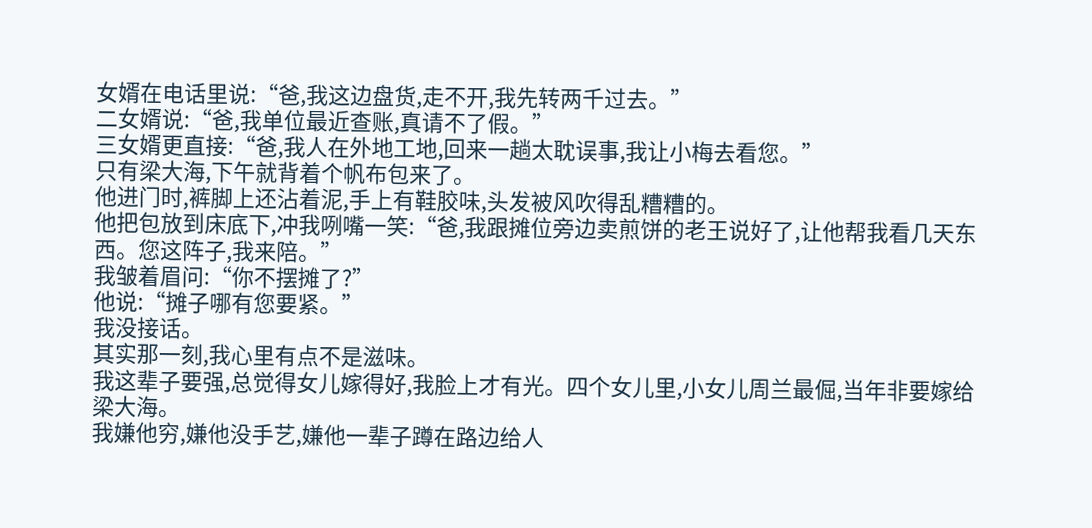女婿在电话里说:“爸,我这边盘货,走不开,我先转两千过去。”
二女婿说:“爸,我单位最近查账,真请不了假。”
三女婿更直接:“爸,我人在外地工地,回来一趟太耽误事,我让小梅去看您。”
只有梁大海,下午就背着个帆布包来了。
他进门时,裤脚上还沾着泥,手上有鞋胶味,头发被风吹得乱糟糟的。
他把包放到床底下,冲我咧嘴一笑:“爸,我跟摊位旁边卖煎饼的老王说好了,让他帮我看几天东西。您这阵子,我来陪。”
我皱着眉问:“你不摆摊了?”
他说:“摊子哪有您要紧。”
我没接话。
其实那一刻,我心里有点不是滋味。
我这辈子要强,总觉得女儿嫁得好,我脸上才有光。四个女儿里,小女儿周兰最倔,当年非要嫁给梁大海。
我嫌他穷,嫌他没手艺,嫌他一辈子蹲在路边给人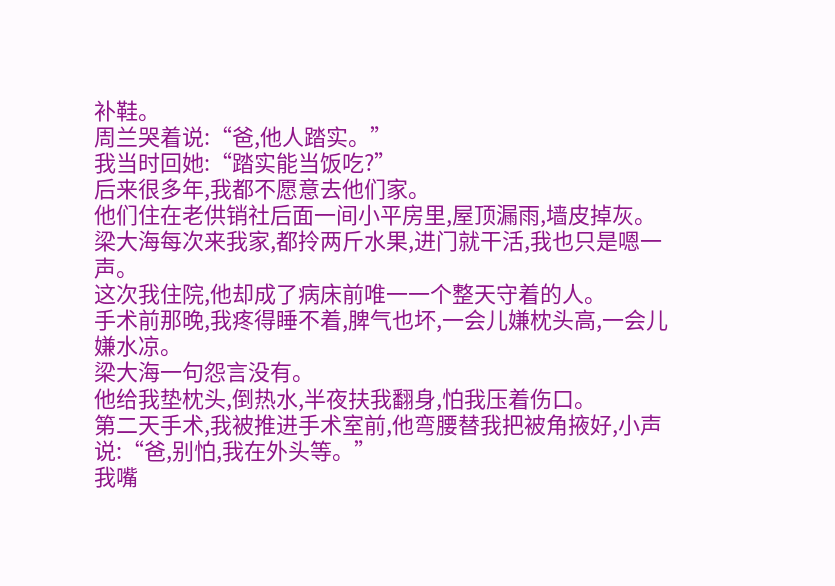补鞋。
周兰哭着说:“爸,他人踏实。”
我当时回她:“踏实能当饭吃?”
后来很多年,我都不愿意去他们家。
他们住在老供销社后面一间小平房里,屋顶漏雨,墙皮掉灰。梁大海每次来我家,都拎两斤水果,进门就干活,我也只是嗯一声。
这次我住院,他却成了病床前唯一一个整天守着的人。
手术前那晚,我疼得睡不着,脾气也坏,一会儿嫌枕头高,一会儿嫌水凉。
梁大海一句怨言没有。
他给我垫枕头,倒热水,半夜扶我翻身,怕我压着伤口。
第二天手术,我被推进手术室前,他弯腰替我把被角掖好,小声说:“爸,别怕,我在外头等。”
我嘴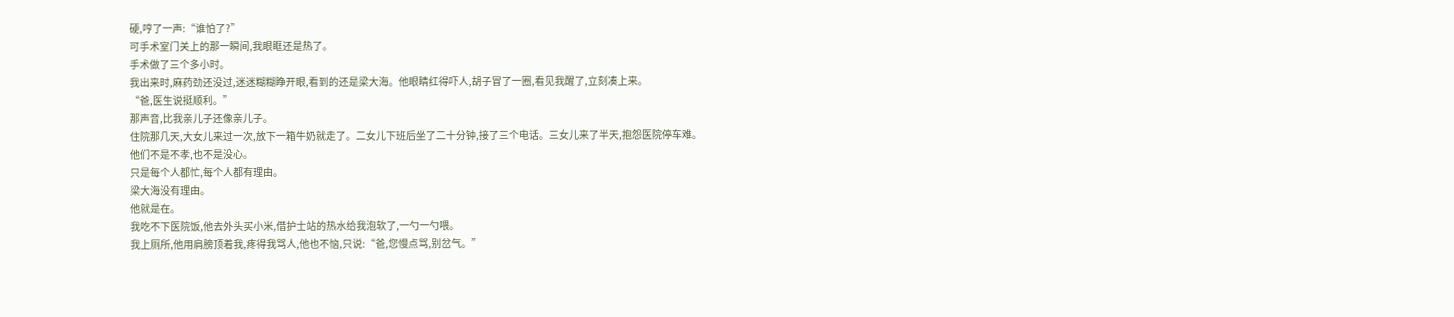硬,哼了一声:“谁怕了?”
可手术室门关上的那一瞬间,我眼眶还是热了。
手术做了三个多小时。
我出来时,麻药劲还没过,迷迷糊糊睁开眼,看到的还是梁大海。他眼睛红得吓人,胡子冒了一圈,看见我醒了,立刻凑上来。
“爸,医生说挺顺利。”
那声音,比我亲儿子还像亲儿子。
住院那几天,大女儿来过一次,放下一箱牛奶就走了。二女儿下班后坐了二十分钟,接了三个电话。三女儿来了半天,抱怨医院停车难。
他们不是不孝,也不是没心。
只是每个人都忙,每个人都有理由。
梁大海没有理由。
他就是在。
我吃不下医院饭,他去外头买小米,借护士站的热水给我泡软了,一勺一勺喂。
我上厕所,他用肩膀顶着我,疼得我骂人,他也不恼,只说:“爸,您慢点骂,别岔气。”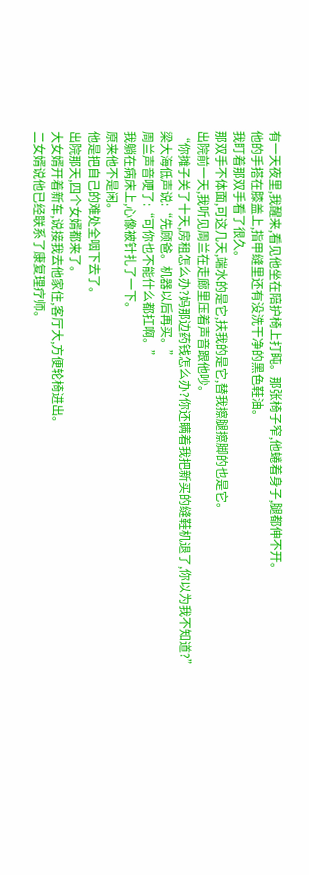有一天夜里,我醒来,看见他坐在陪护椅上打盹。那张椅子窄,他蜷着身子,腿都伸不开。
他的手搭在膝盖上,指甲缝里还有没洗干净的黑色鞋油。
我盯着那双手看了很久。
那双手不体面,可这几天,端水的是它,扶我的是它,替我擦腿擦脚的也是它。
出院前一天,我听见周兰在走廊里压着声音跟他吵。
“你摊子关了十天,房租怎么办?妈那边药钱怎么办?你还瞒着我把新买的缝鞋机退了,你以为我不知道?”
梁大海低声说:“先顾爸。机器以后再买。”
周兰声音哽了:“可你也不能什么都扛啊。”
我躺在病床上,心像被针扎了一下。
原来他不是闲。
他是把自己的难处全咽下去了。
出院那天,四个女婿都来了。
大女婿开着新车,说接我去他家住,客厅大,方便轮椅进出。
二女婿说他已经联系了康复理疗师。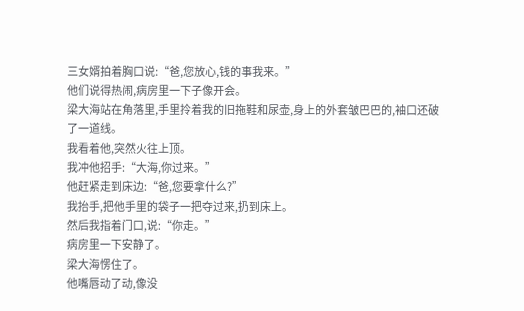三女婿拍着胸口说:“爸,您放心,钱的事我来。”
他们说得热闹,病房里一下子像开会。
梁大海站在角落里,手里拎着我的旧拖鞋和尿壶,身上的外套皱巴巴的,袖口还破了一道线。
我看着他,突然火往上顶。
我冲他招手:“大海,你过来。”
他赶紧走到床边:“爸,您要拿什么?”
我抬手,把他手里的袋子一把夺过来,扔到床上。
然后我指着门口,说:“你走。”
病房里一下安静了。
梁大海愣住了。
他嘴唇动了动,像没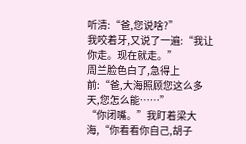听清:“爸,您说啥?”
我咬着牙,又说了一遍:“我让你走。现在就走。”
周兰脸色白了,急得上前:“爸,大海照顾您这么多天,您怎么能……”
“你闭嘴。”我盯着梁大海,“你看看你自己,胡子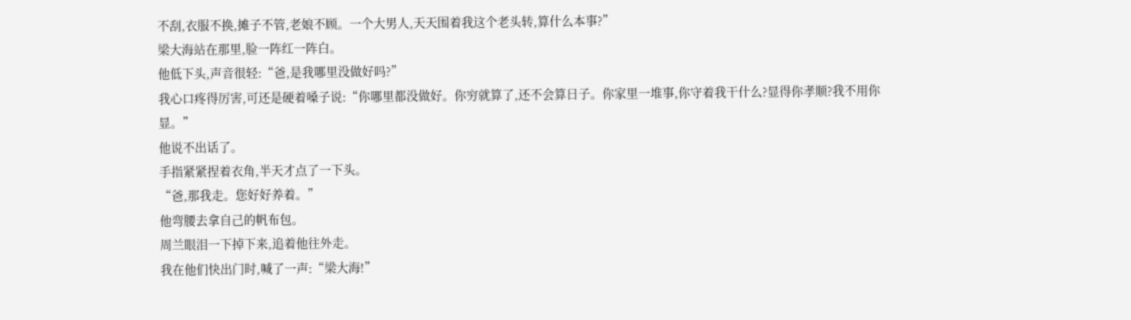不刮,衣服不换,摊子不管,老娘不顾。一个大男人,天天围着我这个老头转,算什么本事?”
梁大海站在那里,脸一阵红一阵白。
他低下头,声音很轻:“爸,是我哪里没做好吗?”
我心口疼得厉害,可还是硬着嗓子说:“你哪里都没做好。你穷就算了,还不会算日子。你家里一堆事,你守着我干什么?显得你孝顺?我不用你显。”
他说不出话了。
手指紧紧捏着衣角,半天才点了一下头。
“爸,那我走。您好好养着。”
他弯腰去拿自己的帆布包。
周兰眼泪一下掉下来,追着他往外走。
我在他们快出门时,喊了一声:“梁大海!”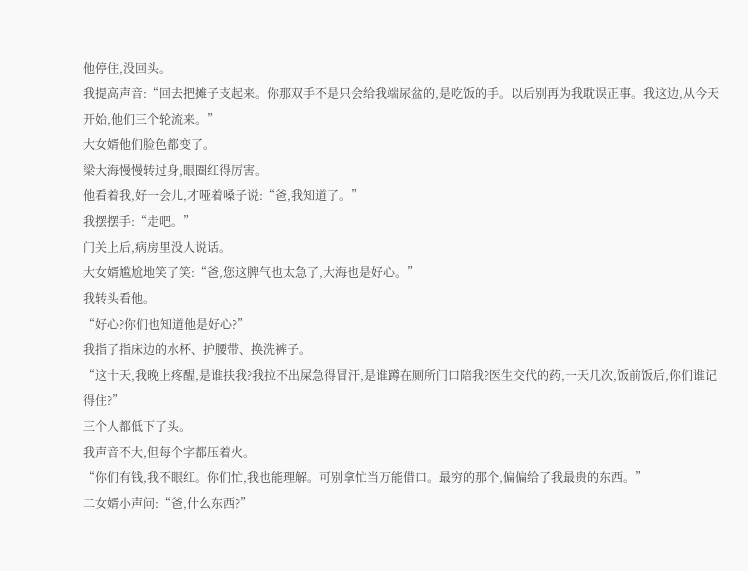他停住,没回头。
我提高声音:“回去把摊子支起来。你那双手不是只会给我端尿盆的,是吃饭的手。以后别再为我耽误正事。我这边,从今天开始,他们三个轮流来。”
大女婿他们脸色都变了。
梁大海慢慢转过身,眼圈红得厉害。
他看着我,好一会儿,才哑着嗓子说:“爸,我知道了。”
我摆摆手:“走吧。”
门关上后,病房里没人说话。
大女婿尴尬地笑了笑:“爸,您这脾气也太急了,大海也是好心。”
我转头看他。
“好心?你们也知道他是好心?”
我指了指床边的水杯、护腰带、换洗裤子。
“这十天,我晚上疼醒,是谁扶我?我拉不出屎急得冒汗,是谁蹲在厕所门口陪我?医生交代的药,一天几次,饭前饭后,你们谁记得住?”
三个人都低下了头。
我声音不大,但每个字都压着火。
“你们有钱,我不眼红。你们忙,我也能理解。可别拿忙当万能借口。最穷的那个,偏偏给了我最贵的东西。”
二女婿小声问:“爸,什么东西?”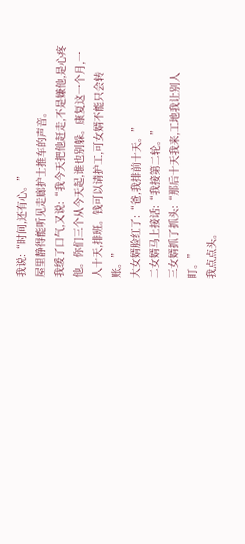我说:“时间,还有心。”
屋里静得能听见走廊护士推车的声音。
我缓了口气,又说:“我今天把他赶走,不是嫌他,是心疼他。你们三个从今天起,谁也别躲。康复这一个月,一人十天,排班。钱可以请护工,可女婿不能只会转账。”
大女婿脸红了:“爸,我排前十天。”
二女婿马上接话:“我接第二轮。”
三女婿抓了抓头:“那后十天我来,工地我让别人盯。”
我点点头。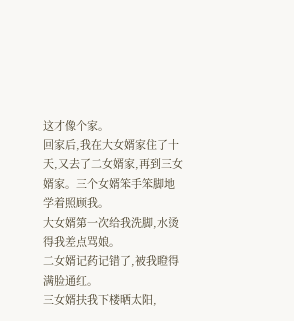这才像个家。
回家后,我在大女婿家住了十天,又去了二女婿家,再到三女婿家。三个女婿笨手笨脚地学着照顾我。
大女婿第一次给我洗脚,水烫得我差点骂娘。
二女婿记药记错了,被我瞪得满脸通红。
三女婿扶我下楼晒太阳,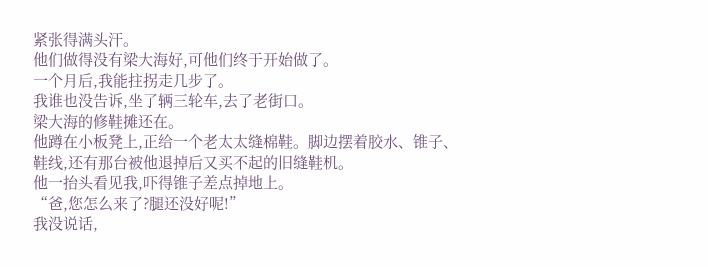紧张得满头汗。
他们做得没有梁大海好,可他们终于开始做了。
一个月后,我能拄拐走几步了。
我谁也没告诉,坐了辆三轮车,去了老街口。
梁大海的修鞋摊还在。
他蹲在小板凳上,正给一个老太太缝棉鞋。脚边摆着胶水、锥子、鞋线,还有那台被他退掉后又买不起的旧缝鞋机。
他一抬头看见我,吓得锥子差点掉地上。
“爸,您怎么来了?腿还没好呢!”
我没说话,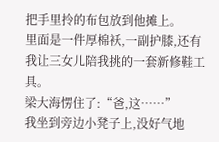把手里拎的布包放到他摊上。
里面是一件厚棉袄,一副护膝,还有我让三女儿陪我挑的一套新修鞋工具。
梁大海愣住了:“爸,这……”
我坐到旁边小凳子上,没好气地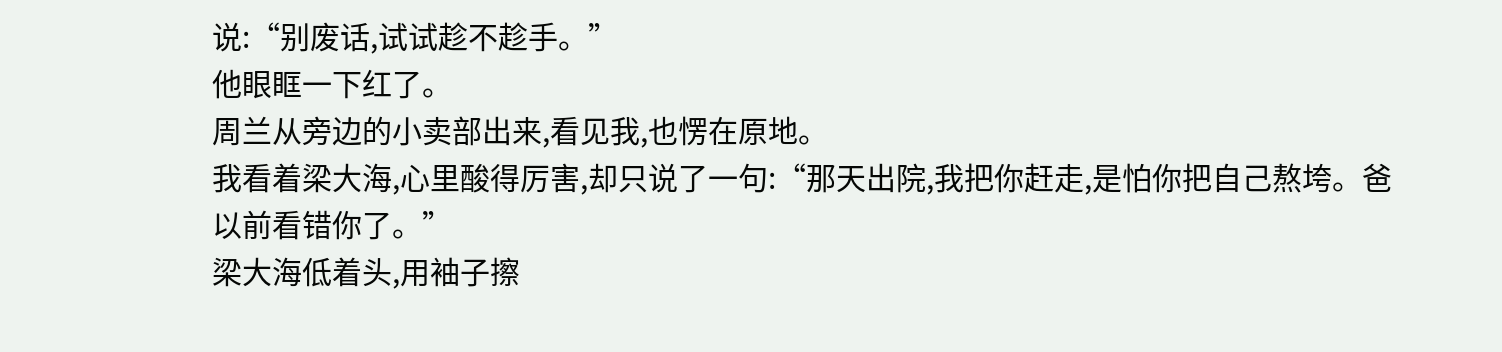说:“别废话,试试趁不趁手。”
他眼眶一下红了。
周兰从旁边的小卖部出来,看见我,也愣在原地。
我看着梁大海,心里酸得厉害,却只说了一句:“那天出院,我把你赶走,是怕你把自己熬垮。爸以前看错你了。”
梁大海低着头,用袖子擦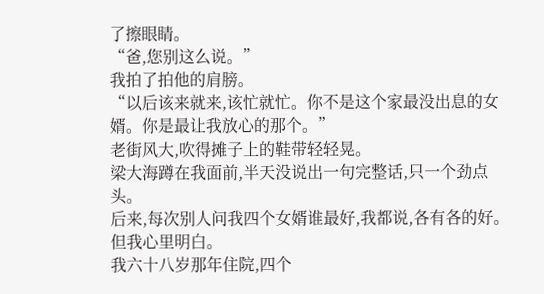了擦眼睛。
“爸,您别这么说。”
我拍了拍他的肩膀。
“以后该来就来,该忙就忙。你不是这个家最没出息的女婿。你是最让我放心的那个。”
老街风大,吹得摊子上的鞋带轻轻晃。
梁大海蹲在我面前,半天没说出一句完整话,只一个劲点头。
后来,每次别人问我四个女婿谁最好,我都说,各有各的好。
但我心里明白。
我六十八岁那年住院,四个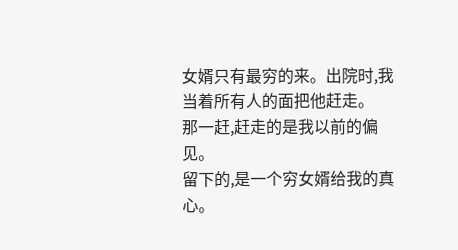女婿只有最穷的来。出院时,我当着所有人的面把他赶走。
那一赶,赶走的是我以前的偏见。
留下的,是一个穷女婿给我的真心。